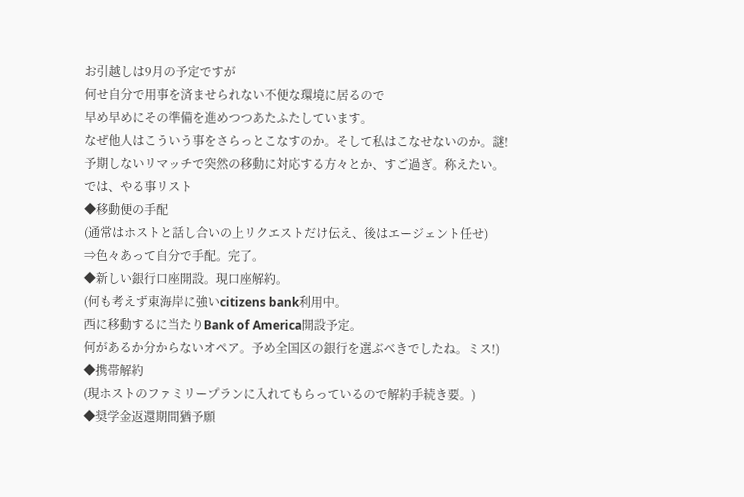お引越しは9月の予定ですが
何せ自分で用事を済ませられない不便な環境に居るので
早め早めにその準備を進めつつあたふたしています。
なぜ他人はこういう事をさらっとこなすのか。そして私はこなせないのか。謎!
予期しないリマッチで突然の移動に対応する方々とか、すご過ぎ。称えたい。
では、やる事リスト
◆移動便の手配
(通常はホストと話し合いの上リクエストだけ伝え、後はエージェント任せ)
⇒色々あって自分で手配。完了。
◆新しい銀行口座開設。現口座解約。
(何も考えず東海岸に強いcitizens bank利用中。
西に移動するに当たりBank of America開設予定。
何があるか分からないオペア。予め全国区の銀行を選ぶべきでしたね。ミス!)
◆携帯解約
(現ホストのファミリープランに入れてもらっているので解約手続き要。)
◆奨学金返還期間猶予願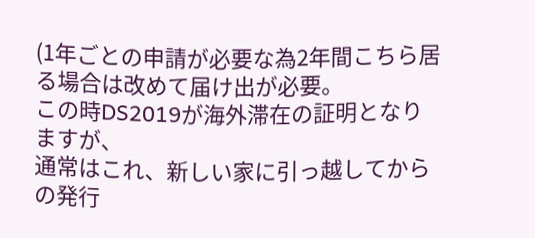(1年ごとの申請が必要な為2年間こちら居る場合は改めて届け出が必要。
この時DS2019が海外滞在の証明となりますが、
通常はこれ、新しい家に引っ越してからの発行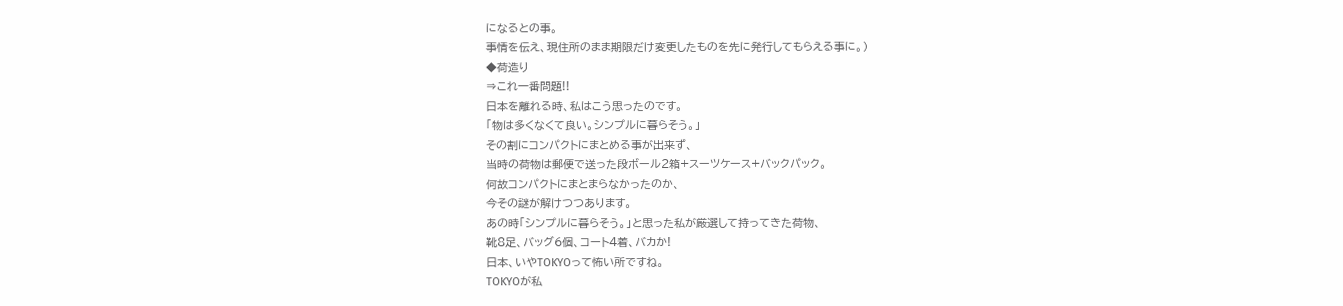になるとの事。
事情を伝え、現住所のまま期限だけ変更したものを先に発行してもらえる事に。)
◆荷造り
⇒これ一番問題!!
日本を離れる時、私はこう思ったのです。
「物は多くなくて良い。シンプルに暮らそう。」
その割にコンパクトにまとめる事が出来ず、
当時の荷物は郵便で送った段ボール2箱+スーツケース+バックパック。
何故コンパクトにまとまらなかったのか、
今その謎が解けつつあります。
あの時「シンプルに暮らそう。」と思った私が厳選して持ってきた荷物、
靴8足、バッグ6個、コート4着、バカか!
日本、いやTOKYOって怖い所ですね。
TOKYOが私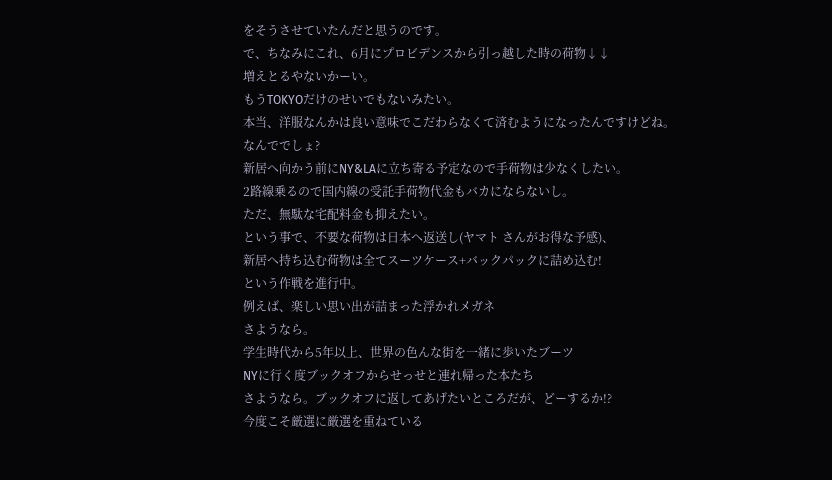をそうさせていたんだと思うのです。
で、ちなみにこれ、6月にプロビデンスから引っ越した時の荷物↓↓
増えとるやないかーい。
もうTOKYOだけのせいでもないみたい。
本当、洋服なんかは良い意味でこだわらなくて済むようになったんですけどね。
なんででしょ?
新居へ向かう前にNY&LAに立ち寄る予定なので手荷物は少なくしたい。
2路線乗るので国内線の受託手荷物代金もバカにならないし。
ただ、無駄な宅配料金も抑えたい。
という事で、不要な荷物は日本へ返送し(ヤマト さんがお得な予感)、
新居へ持ち込む荷物は全てスーツケース+バックパックに詰め込む!
という作戦を進行中。
例えば、楽しい思い出が詰まった浮かれメガネ
さようなら。
学生時代から5年以上、世界の色んな街を一緒に歩いたブーツ
NYに行く度ブックオフからせっせと連れ帰った本たち
さようなら。ブックオフに返してあげたいところだが、どーするか!?
今度こそ厳選に厳選を重ねている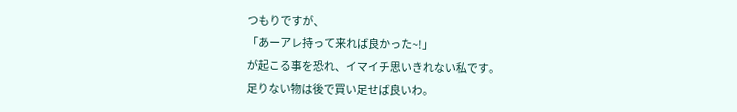つもりですが、
「あーアレ持って来れば良かった~!」
が起こる事を恐れ、イマイチ思いきれない私です。
足りない物は後で買い足せば良いわ。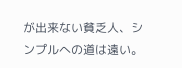が出来ない貧乏人、シンプルへの道は遠い。